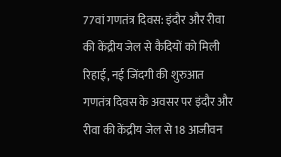77वां गणतंत्र दिवस: इंदौर और रीवा की केंद्रीय जेल से कैदियों को मिली रिहाई, नई जिंदगी की शुरुआत
गणतंत्र दिवस के अवसर पर इंदौर और रीवा की केंद्रीय जेल से 18 आजीवन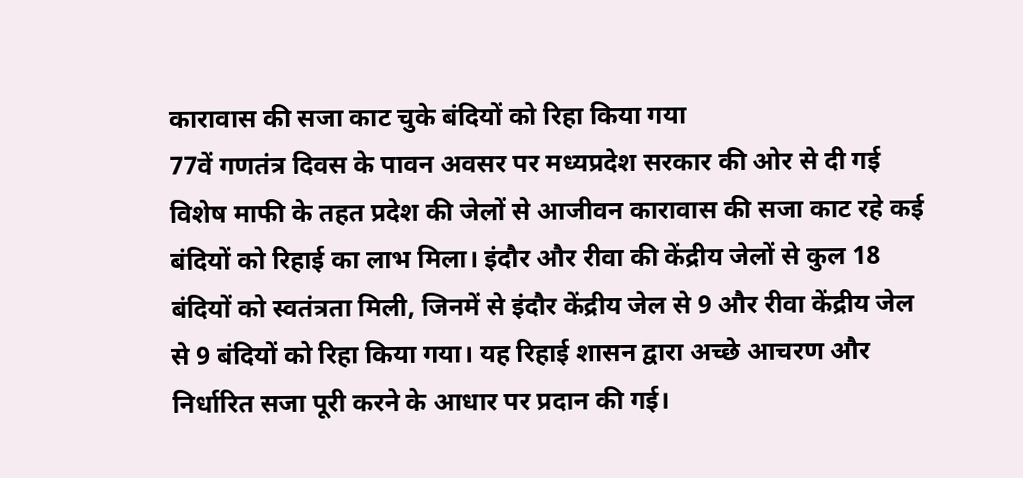कारावास की सजा काट चुके बंदियों को रिहा किया गया
77वें गणतंत्र दिवस के पावन अवसर पर मध्यप्रदेश सरकार की ओर से दी गई विशेष माफी के तहत प्रदेश की जेलों से आजीवन कारावास की सजा काट रहे कई बंदियों को रिहाई का लाभ मिला। इंदौर और रीवा की केंद्रीय जेलों से कुल 18 बंदियों को स्वतंत्रता मिली, जिनमें से इंदौर केंद्रीय जेल से 9 और रीवा केंद्रीय जेल से 9 बंदियों को रिहा किया गया। यह रिहाई शासन द्वारा अच्छे आचरण और निर्धारित सजा पूरी करने के आधार पर प्रदान की गई।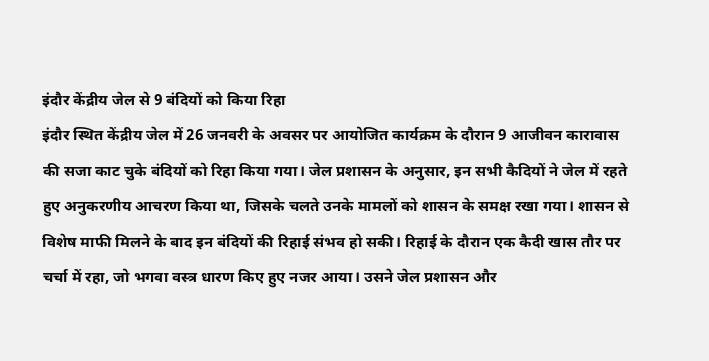इंदौर केंद्रीय जेल से 9 बंदियों को किया रिहा
इंदौर स्थित केंद्रीय जेल में 26 जनवरी के अवसर पर आयोजित कार्यक्रम के दौरान 9 आजीवन कारावास की सजा काट चुके बंदियों को रिहा किया गया। जेल प्रशासन के अनुसार, इन सभी कैदियों ने जेल में रहते हुए अनुकरणीय आचरण किया था, जिसके चलते उनके मामलों को शासन के समक्ष रखा गया। शासन से विशेष माफी मिलने के बाद इन बंदियों की रिहाई संभव हो सकी। रिहाई के दौरान एक कैदी खास तौर पर चर्चा में रहा, जो भगवा वस्त्र धारण किए हुए नजर आया। उसने जेल प्रशासन और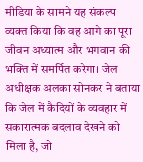मीडिया के सामने यह संकल्प व्यक्त किया कि वह आगे का पूरा जीवन अध्यात्म और भगवान की भक्ति में समर्पित करेगा। जेल अधीक्षक अलका सोनकर ने बताया कि जेल में कैदियों के व्यवहार में सकारात्मक बदलाव देखने को मिला है, जो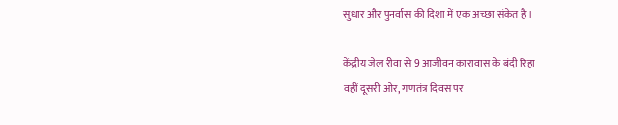सुधार और पुनर्वास की दिशा में एक अच्छा संकेत है।

केंद्रीय जेल रीवा से 9 आजीवन कारावास के बंदी रिहा
वहीं दूसरी ओर, गणतंत्र दिवस पर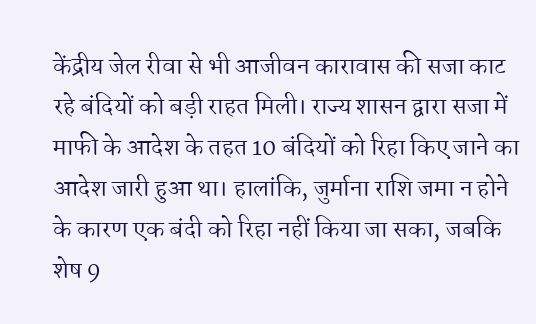केंद्रीय जेल रीवा से भी आजीवन कारावास की सजा काट रहे बंदियों को बड़ी राहत मिली। राज्य शासन द्वारा सजा में माफी के आदेश के तहत 10 बंदियों को रिहा किए जाने का आदेश जारी हुआ था। हालांकि, जुर्माना राशि जमा न होने के कारण एक बंदी को रिहा नहीं किया जा सका, जबकि शेष 9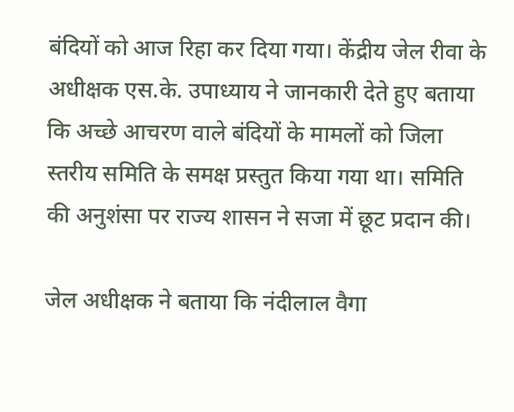बंदियों को आज रिहा कर दिया गया। केंद्रीय जेल रीवा के अधीक्षक एस.के. उपाध्याय ने जानकारी देते हुए बताया कि अच्छे आचरण वाले बंदियों के मामलों को जिला स्तरीय समिति के समक्ष प्रस्तुत किया गया था। समिति की अनुशंसा पर राज्य शासन ने सजा में छूट प्रदान की।

जेल अधीक्षक ने बताया कि नंदीलाल वैगा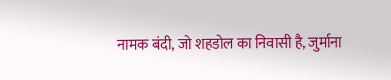नामक बंदी, जो शहडोल का निवासी है, जुर्माना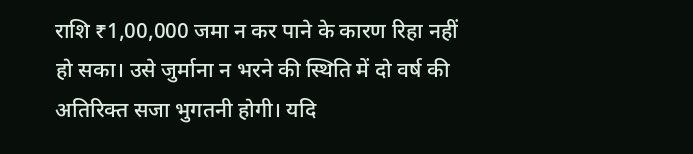राशि ₹1,00,000 जमा न कर पाने के कारण रिहा नहीं हो सका। उसे जुर्माना न भरने की स्थिति में दो वर्ष की अतिरिक्त सजा भुगतनी होगी। यदि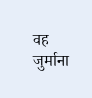वह जुर्माना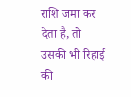राशि जमा कर देता है, तो उसकी भी रिहाई की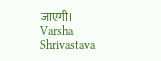जाएगी।
Varsha Shrivastava